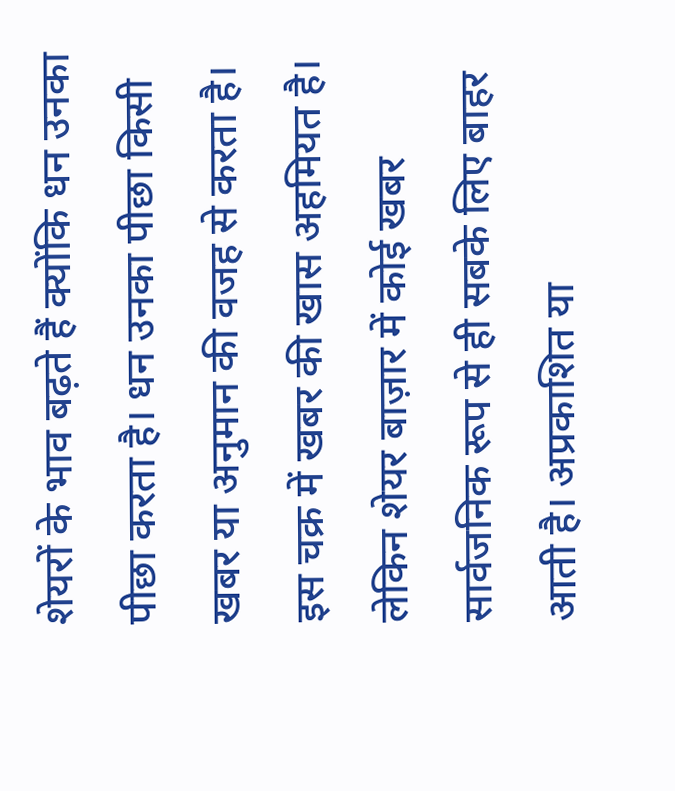शेयरों के भाव बढ़ते हैं क्योंकि धन उनका पीछा करता है। धन उनका पीछा किसी खबर या अनुमान की वजह से करता है। इस चक्र में खबर की खास अहमियत है। लेकिन शेयर बाज़ार में कोई खबर सार्वजनिक रूप से ही सबके लिए बाहर आती है। अप्रकाशित या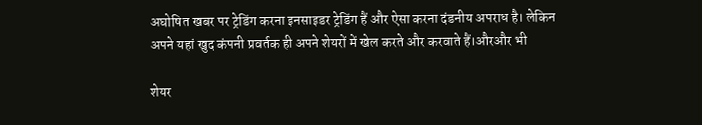अघोषित खबर पर ट्रेडिंग करना इनसाइडर ट्रेडिंग हैं और ऐसा करना दंडनीय अपराध है। लेकिन अपने यहां खुद कंपनी प्रवर्तक ही अपने शेयरों में खेल करते और करवाते हैं।औरऔर भी

शेयर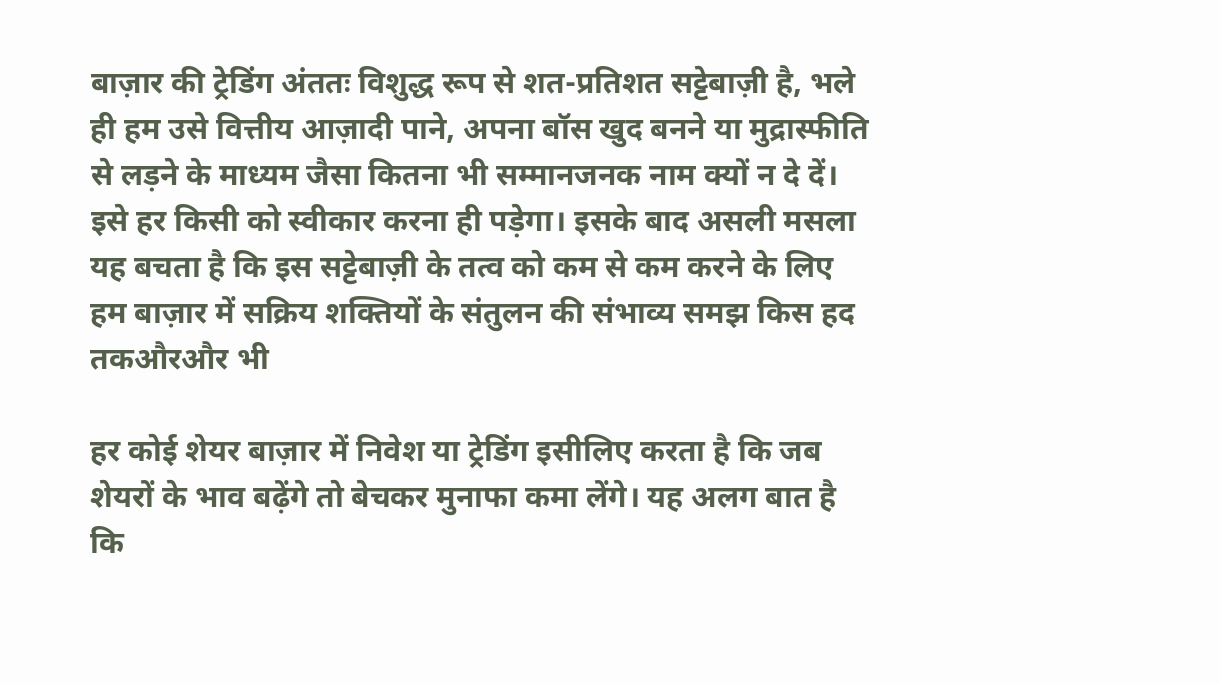बाज़ार की ट्रेडिंग अंततः विशुद्ध रूप से शत-प्रतिशत सट्टेबाज़ी है, भले ही हम उसे वित्तीय आज़ादी पाने, अपना बॉस खुद बनने या मुद्रास्फीति से लड़ने के माध्यम जैसा कितना भी सम्मानजनक नाम क्यों न दे दें। इसे हर किसी को स्वीकार करना ही पड़ेगा। इसके बाद असली मसला यह बचता है कि इस सट्टेबाज़ी के तत्व को कम से कम करने के लिए हम बाज़ार में सक्रिय शक्तियों के संतुलन की संभाव्य समझ किस हद तकऔरऔर भी

हर कोई शेयर बाज़ार में निवेश या ट्रेडिंग इसीलिए करता है कि जब शेयरों के भाव बढ़ेंगे तो बेचकर मुनाफा कमा लेंगे। यह अलग बात है कि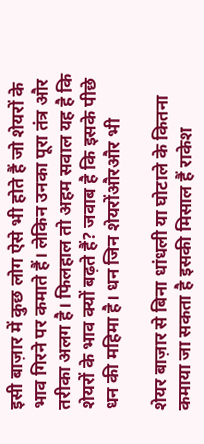इसी बाज़ार में कुछ लोग ऐसे भी होते हैं जो शेयरों के भाव गिरने पर कमाते हैं। लेकिन उनका पूरा तंत्र और तरीका अलग है। फिलहाल तो अहम सवाल यह है कि शेयरों के भाव क्यों बढ़ते हैं? जवाब है कि इसके पीछे धन की महिमा है। धन जिन शेयरोंऔरऔर भी

शेयर बाज़ार से बिना धांधली या घोटाले के कितना कमाया जा सकता है इसकी मिसाल हैं राकेश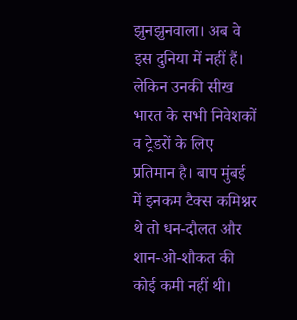झुनझुनवाला। अब वे इस दुनिया में नहीं हैं। लेकिन उनकी सीख भारत के सभी निवेशकों व ट्रेडरों के लिए प्रतिमान है। बाप मुंबई में इनकम टैक्स कमिश्नर थे तो धन-दौलत और शान-ओ-शौकत की कोई कमी नहीं थी।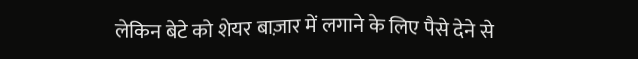लेकिन बेटे को शेयर बाज़ार में लगाने के लिए पैसे देने से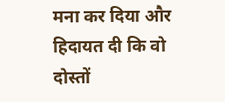मना कर दिया और हिदायत दी कि वो दोस्तों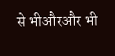से भीऔरऔर भी